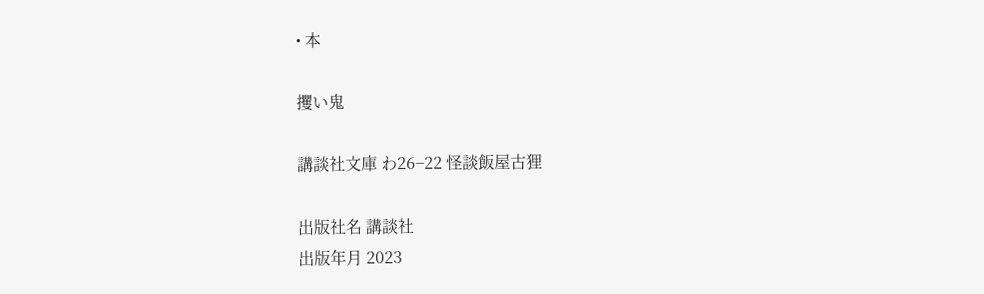• 本

攫い鬼

講談社文庫 わ26−22 怪談飯屋古狸

出版社名 講談社
出版年月 2023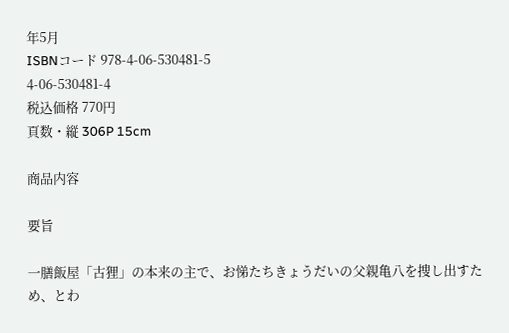年5月
ISBNコード 978-4-06-530481-5
4-06-530481-4
税込価格 770円
頁数・縦 306P 15cm

商品内容

要旨

一膳飯屋「古狸」の本来の主で、お悌たちきょうだいの父親亀八を捜し出すため、とわ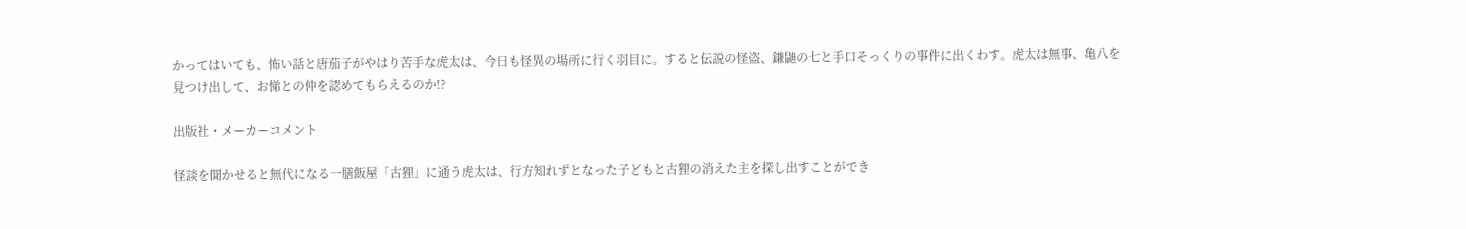かってはいても、怖い話と唐茄子がやはり苦手な虎太は、今日も怪異の場所に行く羽目に。すると伝説の怪盗、鎌鼬の七と手口そっくりの事件に出くわす。虎太は無事、亀八を見つけ出して、お悌との仲を認めてもらえるのか!?

出版社・メーカーコメント

怪談を聞かせると無代になる一膳飯屋「古狸」に通う虎太は、行方知れずとなった子どもと古狸の消えた主を探し出すことができ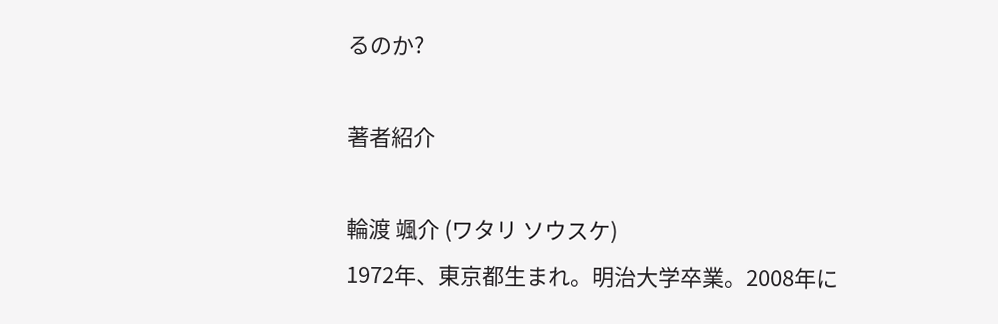るのか?

著者紹介

輪渡 颯介 (ワタリ ソウスケ)
1972年、東京都生まれ。明治大学卒業。2008年に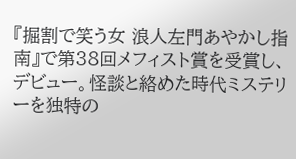『掘割で笑う女 浪人左門あやかし指南』で第38回メフィスト賞を受賞し、デビュー。怪談と絡めた時代ミステリーを独特の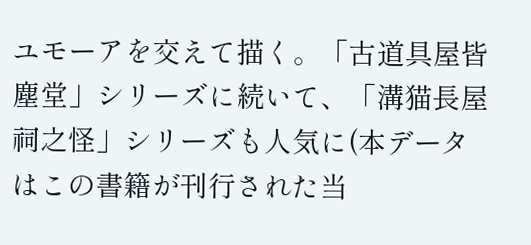ユモーアを交えて描く。「古道具屋皆塵堂」シリーズに続いて、「溝猫長屋 祠之怪」シリーズも人気に(本データはこの書籍が刊行された当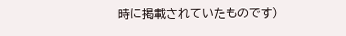時に掲載されていたものです)